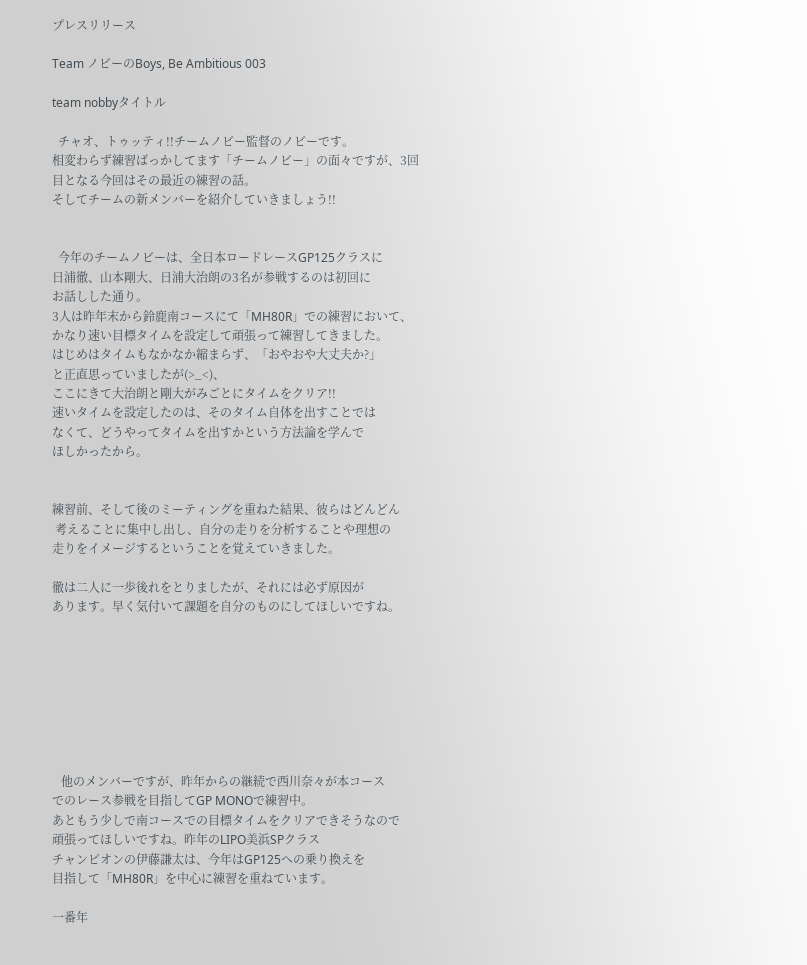プレスリリース

Team ノビーのBoys, Be Ambitious 003

team nobbyタイトル

  チャオ、トゥッティ!!チームノビー監督のノビーです。
相変わらず練習ばっかしてます「チームノビー」の面々ですが、3回目となる今回はその最近の練習の話。
そしてチームの新メンバーを紹介していきましょう!!


  今年のチームノビーは、全日本ロードレースGP125クラスに
日浦徹、山本剛大、日浦大治朗の3名が参戦するのは初回に
お話しした通り。
3人は昨年末から鈴鹿南コースにて「MH80R」での練習において、
かなり速い目標タイムを設定して頑張って練習してきました。
はじめはタイムもなかなか縮まらず、「おやおや大丈夫か?」
と正直思っていましたが(>_<)、
ここにきて大治朗と剛大がみごとにタイムをクリア!!
速いタイムを設定したのは、そのタイム自体を出すことでは
なくて、どうやってタイムを出すかという方法論を学んで
ほしかったから。


練習前、そして後のミーティングを重ねた結果、彼らはどんどん
 考えることに集中し出し、自分の走りを分析することや理想の
走りをイメージするということを覚えていきました。

徹は二人に一歩後れをとりましたが、それには必ず原因が
あります。早く気付いて課題を自分のものにしてほしいですね。








   他のメンバーですが、昨年からの継続で西川奈々が本コース
でのレース参戦を目指してGP MONOで練習中。
あともう少しで南コースでの目標タイムをクリアできそうなので
頑張ってほしいですね。昨年のLIPO美浜SPクラス
チャンピオンの伊藤謙太は、今年はGP125への乗り換えを
目指して「MH80R」を中心に練習を重ねています。

一番年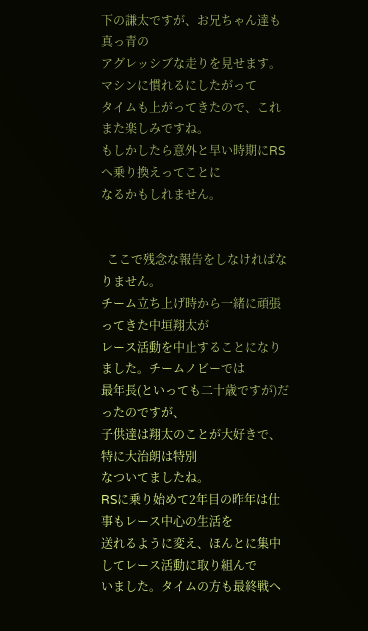下の謙太ですが、お兄ちゃん達も真っ青の
アグレッシブな走りを見せます。マシンに慣れるにしたがって
タイムも上がってきたので、これまた楽しみですね。
もしかしたら意外と早い時期にRSへ乗り換えってことに
なるかもしれません。


  ここで残念な報告をしなければなりません。
チーム立ち上げ時から一緒に頑張ってきた中垣翔太が
レース活動を中止することになりました。チームノビーでは
最年長(といっても二十歳ですが)だったのですが、
子供達は翔太のことが大好きで、特に大治朗は特別
なついてましたね。
RSに乗り始めて2年目の昨年は仕事もレース中心の生活を
送れるように変え、ほんとに集中してレース活動に取り組んで
いました。タイムの方も最終戦へ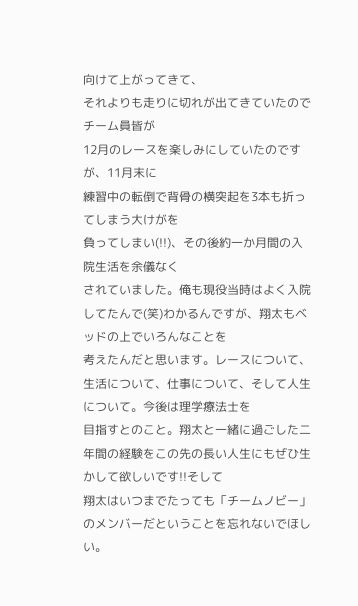向けて上がってきて、
それよりも走りに切れが出てきていたのでチーム員皆が
12月のレースを楽しみにしていたのですが、11月末に
練習中の転倒で背骨の横突起を3本も折ってしまう大けがを
負ってしまい(!!)、その後約一か月間の入院生活を余儀なく
されていました。俺も現役当時はよく入院してたんで(笑)わかるんですが、翔太もベッドの上でいろんなことを
考えたんだと思います。レースについて、生活について、仕事について、そして人生について。今後は理学療法士を
目指すとのこと。翔太と一緒に過ごした二年間の経験をこの先の長い人生にもぜひ生かして欲しいです!!そして
翔太はいつまでたっても「チームノビー」のメンバーだということを忘れないでほしい。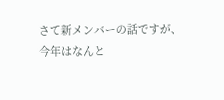さて新メンバーの話ですが、今年はなんと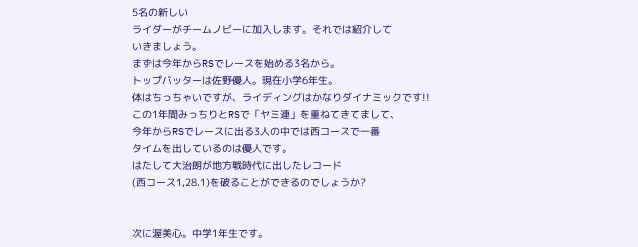5名の新しい
ライダーがチームノビーに加入します。それでは紹介して
いきましょう。
まずは今年からRSでレースを始める3名から。
トップバッターは佐野優人。現在小学6年生。
体はちっちゃいですが、ライディングはかなりダイナミックです!!
この1年間みっちりとRSで「ヤミ連」を重ねてきてまして、
今年からRSでレースに出る3人の中では西コースで一番
タイムを出しているのは優人です。
はたして大治朗が地方戦時代に出したレコード
(西コース1,28.1)を破ることができるのでしょうか?


次に渥美心。中学1年生です。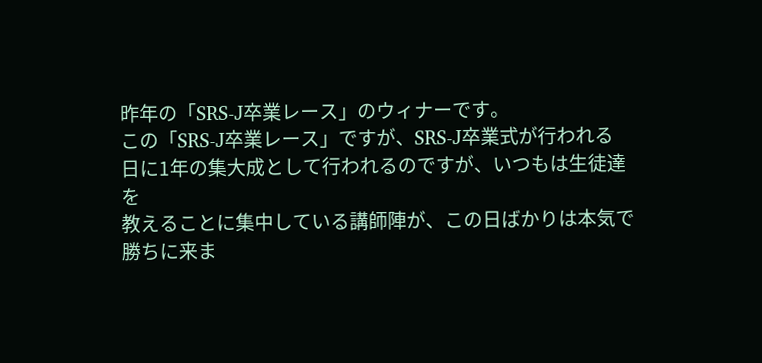昨年の「SRS-J卒業レース」のウィナーです。
この「SRS-J卒業レース」ですが、SRS-J卒業式が行われる
日に1年の集大成として行われるのですが、いつもは生徒達を
教えることに集中している講師陣が、この日ばかりは本気で
勝ちに来ま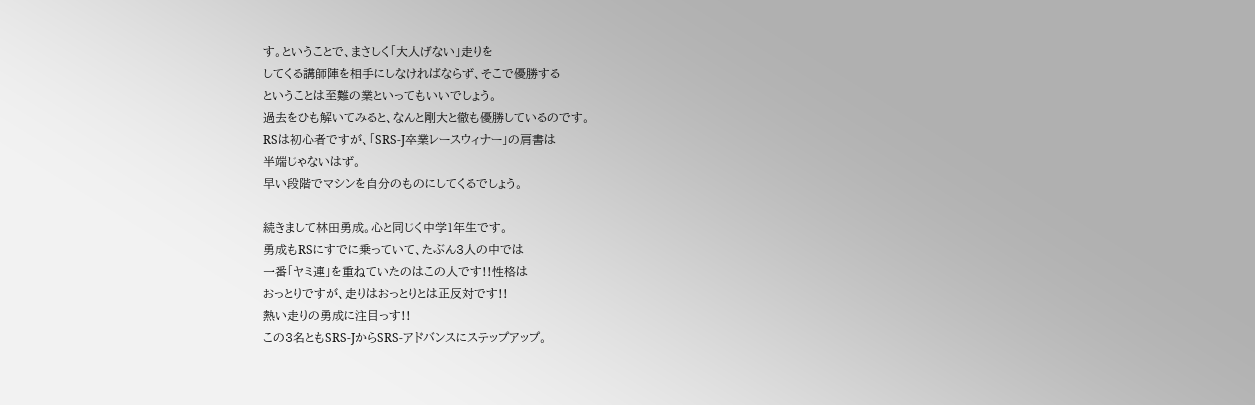す。ということで、まさしく「大人げない」走りを
してくる講師陣を相手にしなければならず、そこで優勝する
ということは至難の業といってもいいでしょう。
過去をひも解いてみると、なんと剛大と徹も優勝しているのです。
RSは初心者ですが、「SRS-J卒業レースウィナー」の肩書は
半端じゃないはず。
早い段階でマシンを自分のものにしてくるでしょう。

続きまして林田勇成。心と同じく中学1年生です。
勇成もRSにすでに乗っていて、たぶん3人の中では
一番「ヤミ連」を重ねていたのはこの人です!!性格は
おっとりですが、走りはおっとりとは正反対です!!
熱い走りの勇成に注目っす!!
この3名ともSRS-JからSRS-アドバンスにステップアップ。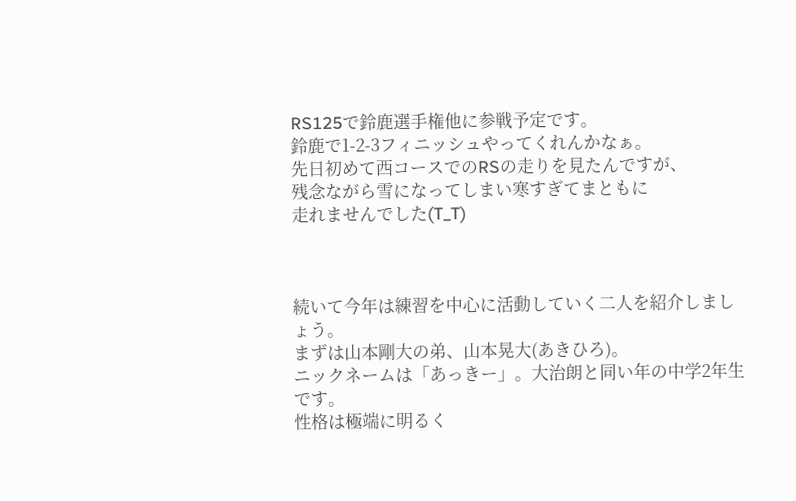RS125で鈴鹿選手権他に参戦予定です。
鈴鹿で1-2-3フィニッシュやってくれんかなぁ。
先日初めて西コースでのRSの走りを見たんですが、
残念ながら雪になってしまい寒すぎてまともに
走れませんでした(T_T)



続いて今年は練習を中心に活動していく二人を紹介しましょう。
まずは山本剛大の弟、山本晃大(あきひろ)。
ニックネームは「あっきー」。大治朗と同い年の中学2年生です。
性格は極端に明るく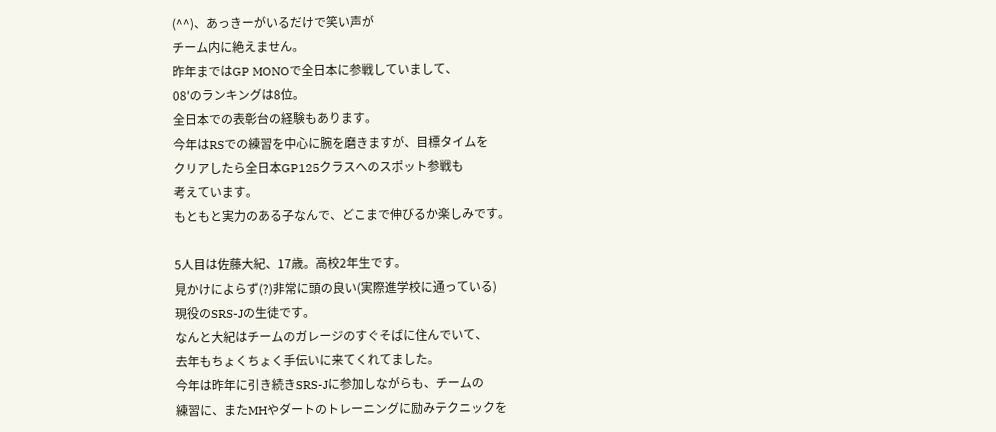(^^)、あっきーがいるだけで笑い声が
チーム内に絶えません。
昨年まではGP MONOで全日本に参戦していまして、
08'のランキングは8位。
全日本での表彰台の経験もあります。
今年はRSでの練習を中心に腕を磨きますが、目標タイムを
クリアしたら全日本GP125クラスへのスポット参戦も
考えています。
もともと実力のある子なんで、どこまで伸びるか楽しみです。

5人目は佐藤大紀、17歳。高校2年生です。
見かけによらず(?)非常に頭の良い(実際進学校に通っている)
現役のSRS-Jの生徒です。
なんと大紀はチームのガレージのすぐそばに住んでいて、
去年もちょくちょく手伝いに来てくれてました。
今年は昨年に引き続きSRS-Jに参加しながらも、チームの
練習に、またMHやダートのトレーニングに励みテクニックを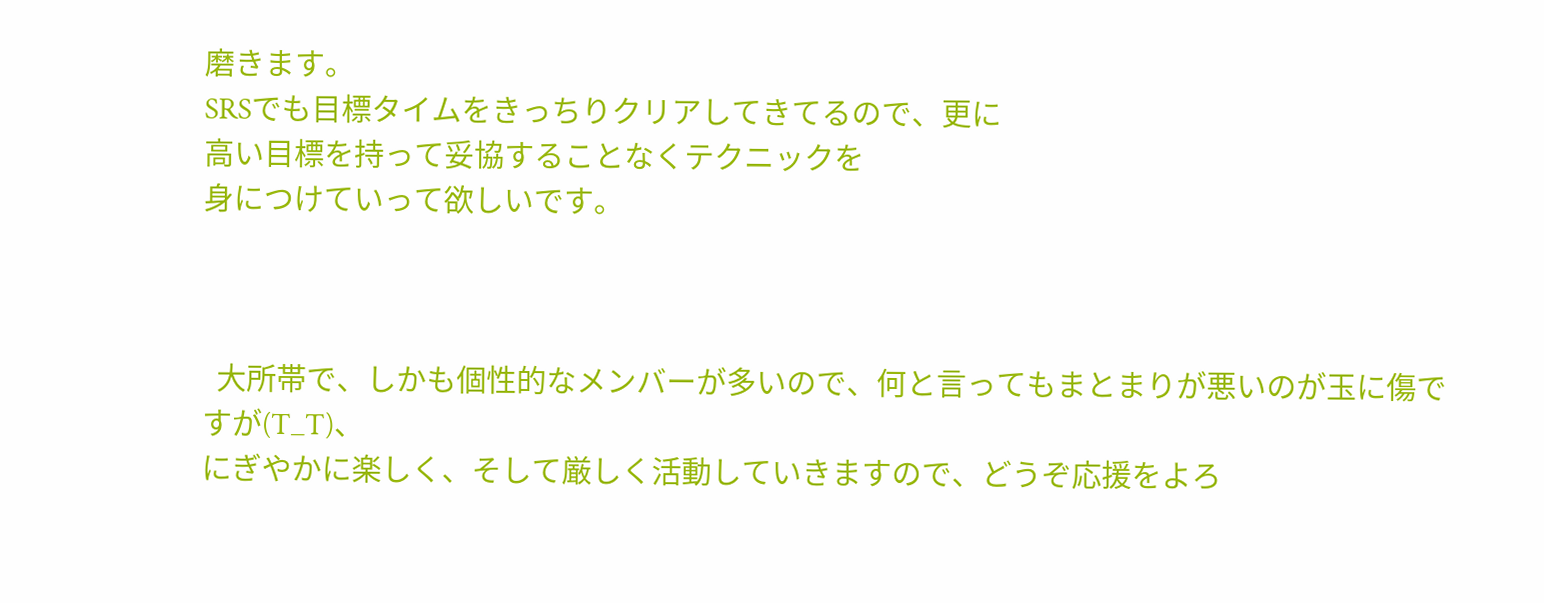磨きます。
SRSでも目標タイムをきっちりクリアしてきてるので、更に
高い目標を持って妥協することなくテクニックを
身につけていって欲しいです。



  大所帯で、しかも個性的なメンバーが多いので、何と言ってもまとまりが悪いのが玉に傷ですが(T_T)、
にぎやかに楽しく、そして厳しく活動していきますので、どうぞ応援をよろ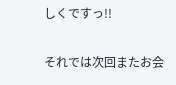しくですっ!!

それでは次回またお会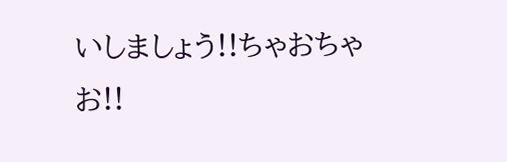いしましょう!!ちゃおちゃお!!